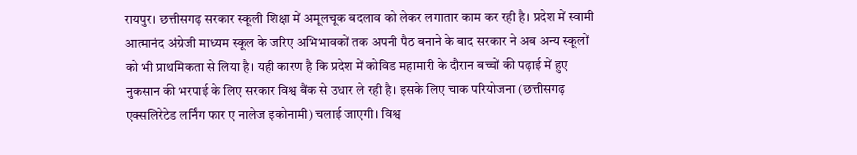रायपुर। छत्तीसगढ़ सरकार स्कूली शिक्षा में अमूलचूक बदलाव को लेकर लगातार काम कर रही है। प्रदेश में स्वामी आत्मानंद अंग्रेजी माध्यम स्कूल के जरिए अभिभावकों तक अपनी पैठ बनाने के बाद सरकार ने अब अन्य स्कूलों को भी प्राथमिकता से लिया है। यही कारण है कि प्रदेश में कोविड महामारी के दौरान बच्चों की पढ़ाई में हुए नुकसान की भरपाई के लिए सरकार विश्व बैंक से उधार ले रही है। इसके लिए चाक परियोजना (छत्तीसगढ़ एक्सलिरेटेड लर्निंग फार ए नालेज इकोनामी) चलाई जाएगी। विश्व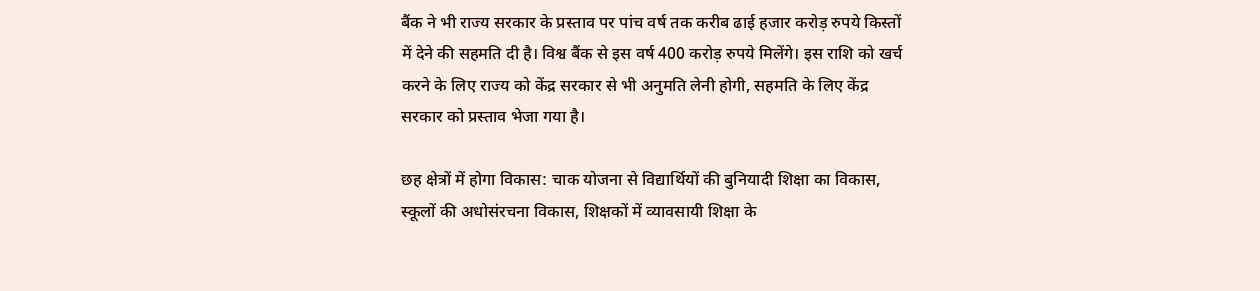बैंक ने भी राज्य सरकार के प्रस्ताव पर पांच वर्ष तक करीब ढाई हजार करोड़ रुपये किस्तों में देने की सहमति दी है। विश्व बैंक से इस वर्ष 400 करोड़ रुपये मिलेंगे। इस राशि को खर्च करने के लिए राज्य को केंद्र सरकार से भी अनुमति लेनी होगी, सहमति के लिए केंद्र सरकार को प्रस्ताव भेजा गया है।

छह क्षेत्रों में होगा विकास: चाक योजना से विद्यार्थियों की बुनियादी शिक्षा का विकास, स्कूलों की अधोसंरचना विकास, शिक्षकों में व्यावसायी शिक्षा के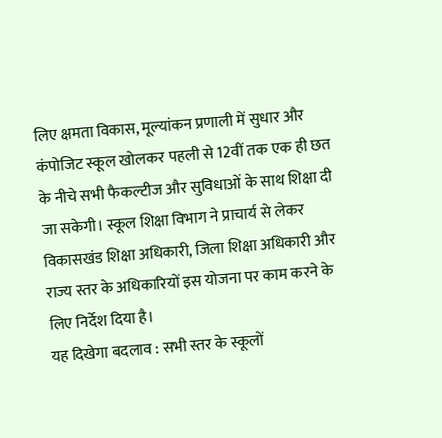लिए क्षमता विकास, मूल्यांकन प्रणाली में सुधार और कंपोजिट स्कूल खोलकर पहली से 12वीं तक एक ही छत के नीचे सभी फैकल्टीज और सुविधाओं के साथ शिक्षा दी जा सकेगी। स्कूल शिक्षा विभाग ने प्राचार्य से लेकर विकासखंड शिक्षा अधिकारी, जिला शिक्षा अधिकारी और राज्य स्तर के अधिकारियों इस योजना पर काम करने के लिए निर्देश दिया है।
यह दिखेगा बदलाव : सभी स्तर के स्कूलों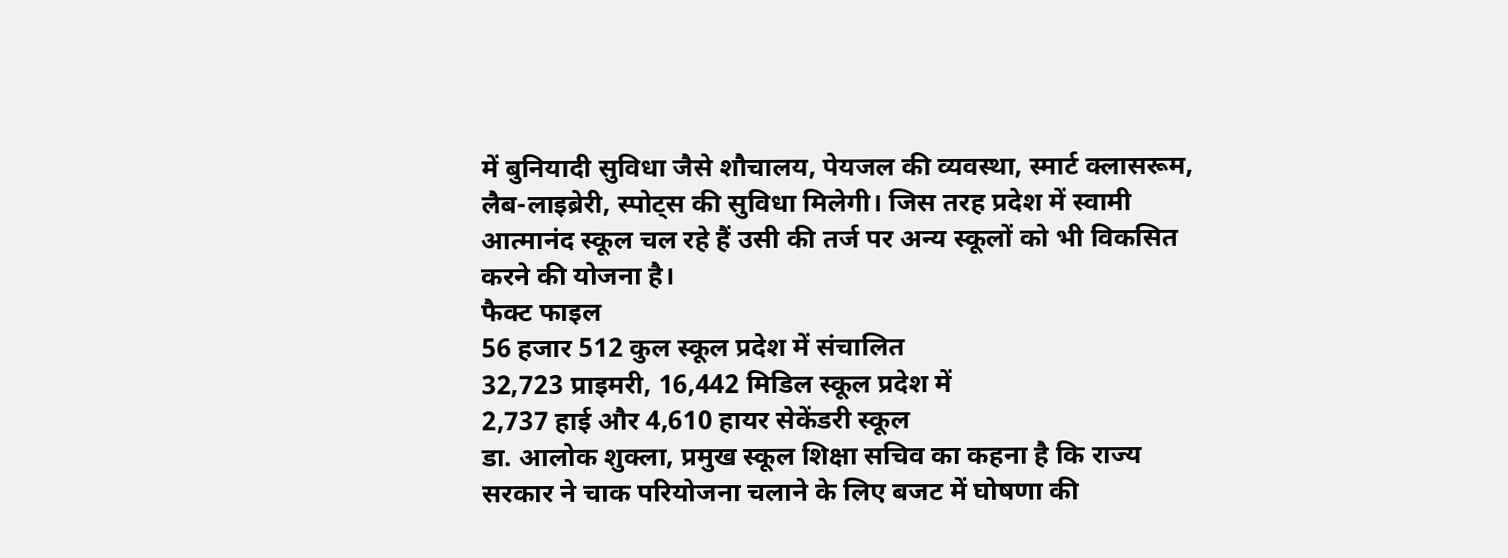में बुनियादी सुविधा जैसे शौचालय, पेयजल की व्यवस्था, स्मार्ट क्लासरूम, लैब-लाइब्रेरी, स्पोट्स की सुविधा मिलेगी। जिस तरह प्रदेश में स्वामी आत्मानंद स्कूल चल रहे हैं उसी की तर्ज पर अन्य स्कूलों को भी विकसित करने की योजना है।
फैक्ट फाइल
56 हजार 512 कुल स्कूल प्रदेश में संचालित
32,723 प्राइमरी, 16,442 मिडिल स्कूल प्रदेश में
2,737 हाई और 4,610 हायर सेकेंडरी स्कूल
डा. आलोक शुक्ला, प्रमुख स्कूल शिक्षा सचिव का कहना है कि राज्य सरकार ने चाक परियोजना चलाने के लिए बजट में घोषणा की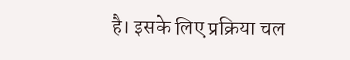है। इसके लिए प्रक्रिया चल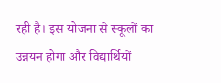रही है। इस योजना से स्कूलों का उन्नयन होगा और विद्यार्थियों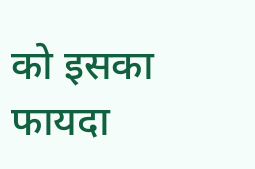को इसका फायदा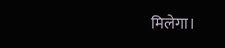मिलेगा।